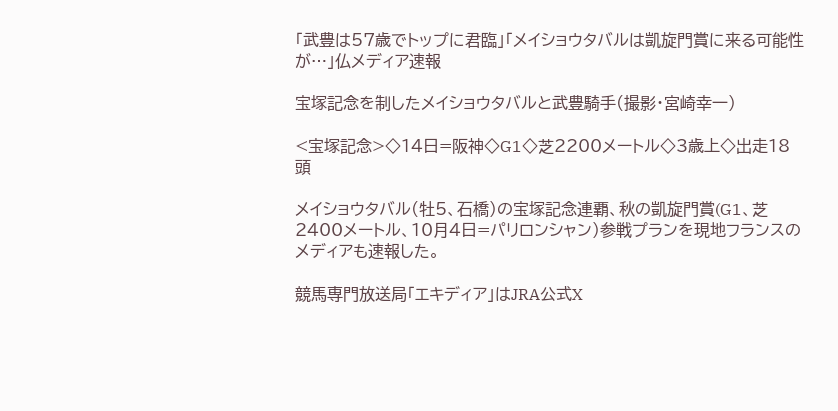「武豊は57歳でトップに君臨」「メイショウタバルは凱旋門賞に来る可能性が…」仏メディア速報

宝塚記念を制したメイショウタバルと武豊騎手(撮影・宮崎幸一)

<宝塚記念>◇14日=阪神◇G1◇芝2200メートル◇3歳上◇出走18頭

メイショウタバル(牡5、石橋)の宝塚記念連覇、秋の凱旋門賞(G1、芝2400メートル、10月4日=パリロンシャン)参戦プランを現地フランスのメディアも速報した。

競馬専門放送局「エキディア」はJRA公式X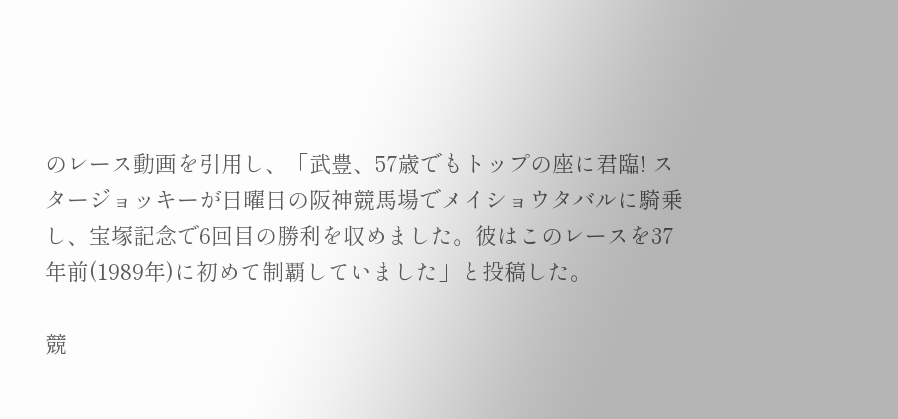のレース動画を引用し、「武豊、57歳でもトップの座に君臨! スタージョッキーが日曜日の阪神競馬場でメイショウタバルに騎乗し、宝塚記念で6回目の勝利を収めました。彼はこのレースを37年前(1989年)に初めて制覇していました」と投稿した。

競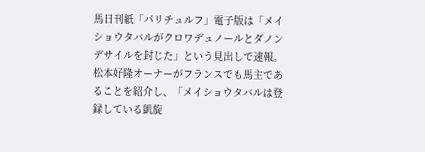馬日刊紙「パリチュルフ」電子版は「メイショウタバルがクロワデュノールとダノンデサイルを封じた」という見出しで速報。松本好隆オーナーがフランスでも馬主であることを紹介し、「メイショウタバルは登録している凱旋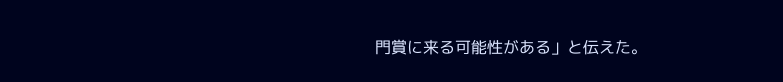門賞に来る可能性がある」と伝えた。